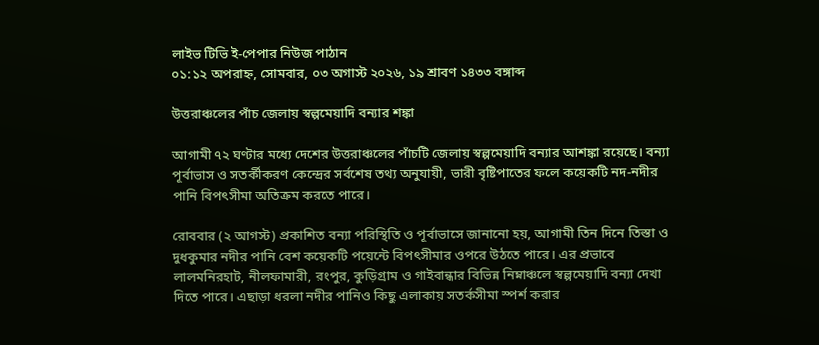লাইভ টিভি ই-পেপার নিউজ পাঠান
০১:১২ অপরাহ্ন, সোমবার, ০৩ অগাস্ট ২০২৬, ১৯ শ্রাবণ ১৪৩৩ বঙ্গাব্দ

উত্তরাঞ্চলের পাঁচ জেলায় স্বল্পমেয়াদি বন্যার শঙ্কা

আগামী ৭২ ঘণ্টার মধ্যে দেশের উত্তরাঞ্চলের পাঁচটি জেলায় স্বল্পমেয়াদি বন্যার আশঙ্কা রয়েছে। বন্যা পূর্বাভাস ও সতর্কীকরণ কেন্দ্রের সর্বশেষ তথ্য অনুযায়ী, ভারী বৃষ্টিপাতের ফলে কয়েকটি নদ-নদীর পানি বিপৎসীমা অতিক্রম করতে পারে।

রোববার (২ আগস্ট) প্রকাশিত বন্যা পরিস্থিতি ও পূর্বাভাসে জানানো হয়, আগামী তিন দিনে তিস্তা ও দুধকুমার নদীর পানি বেশ কয়েকটি পয়েন্টে বিপৎসীমার ওপরে উঠতে পারে। এর প্রভাবে লালমনিরহাট, নীলফামারী, রংপুর, কুড়িগ্রাম ও গাইবান্ধার বিভিন্ন নিম্নাঞ্চলে স্বল্পমেয়াদি বন্যা দেখা দিতে পারে। এছাড়া ধরলা নদীর পানিও কিছু এলাকায় সতর্কসীমা স্পর্শ করার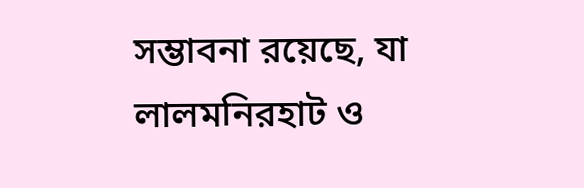সম্ভাবনা রয়েছে, যা লালমনিরহাট ও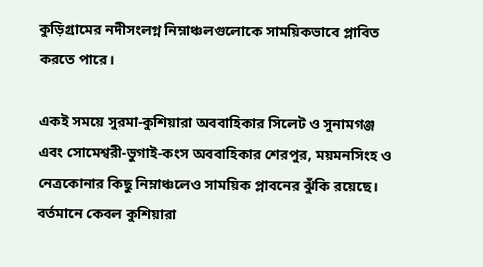কুড়িগ্রামের নদীসংলগ্ন নিম্নাঞ্চলগুলোকে সাময়িকভাবে প্লাবিত করতে পারে।

একই সময়ে সুরমা-কুশিয়ারা অববাহিকার সিলেট ও সুনামগঞ্জ এবং সোমেশ্বরী-ভুগাই-কংস অববাহিকার শেরপুর, ময়মনসিংহ ও নেত্রকোনার কিছু নিম্নাঞ্চলেও সাময়িক প্লাবনের ঝুঁকি রয়েছে। বর্তমানে কেবল কুশিয়ারা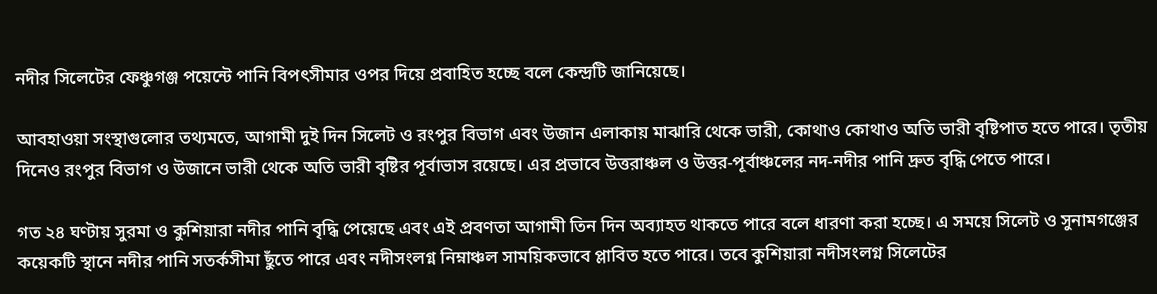নদীর সিলেটের ফেঞ্চুগঞ্জ পয়েন্টে পানি বিপৎসীমার ওপর দিয়ে প্রবাহিত হচ্ছে বলে কেন্দ্রটি জানিয়েছে।

আবহাওয়া সংস্থাগুলোর তথ্যমতে, আগামী দুই দিন সিলেট ও রংপুর বিভাগ এবং উজান এলাকায় মাঝারি থেকে ভারী, কোথাও কোথাও অতি ভারী বৃষ্টিপাত হতে পারে। তৃতীয় দিনেও রংপুর বিভাগ ও উজানে ভারী থেকে অতি ভারী বৃষ্টির পূর্বাভাস রয়েছে। এর প্রভাবে উত্তরাঞ্চল ও উত্তর-পূর্বাঞ্চলের নদ-নদীর পানি দ্রুত বৃদ্ধি পেতে পারে।

গত ২৪ ঘণ্টায় সুরমা ও কুশিয়ারা নদীর পানি বৃদ্ধি পেয়েছে এবং এই প্রবণতা আগামী তিন দিন অব্যাহত থাকতে পারে বলে ধারণা করা হচ্ছে। এ সময়ে সিলেট ও সুনামগঞ্জের কয়েকটি স্থানে নদীর পানি সতর্কসীমা ছুঁতে পারে এবং নদীসংলগ্ন নিম্নাঞ্চল সাময়িকভাবে প্লাবিত হতে পারে। তবে কুশিয়ারা নদীসংলগ্ন সিলেটের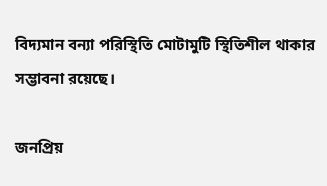বিদ্যমান বন্যা পরিস্থিতি মোটামুটি স্থিতিশীল থাকার সম্ভাবনা রয়েছে।

জনপ্রিয়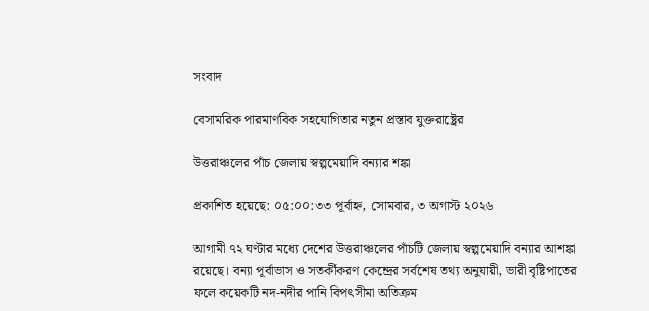সংবাদ

বেসামরিক পারমাণবিক সহযোগিতার নতুন প্রস্তাব যুক্তরাষ্ট্রের

উত্তরাঞ্চলের পাঁচ জেলায় স্বল্পমেয়াদি বন্যার শঙ্কা

প্রকাশিত হয়েছে: ০৫:০০:৩৩ পূর্বাহ্ন, সোমবার, ৩ অগাস্ট ২০২৬

আগামী ৭২ ঘণ্টার মধ্যে দেশের উত্তরাঞ্চলের পাঁচটি জেলায় স্বল্পমেয়াদি বন্যার আশঙ্কা রয়েছে। বন্যা পূর্বাভাস ও সতর্কীকরণ কেন্দ্রের সর্বশেষ তথ্য অনুযায়ী, ভারী বৃষ্টিপাতের ফলে কয়েকটি নদ-নদীর পানি বিপৎসীমা অতিক্রম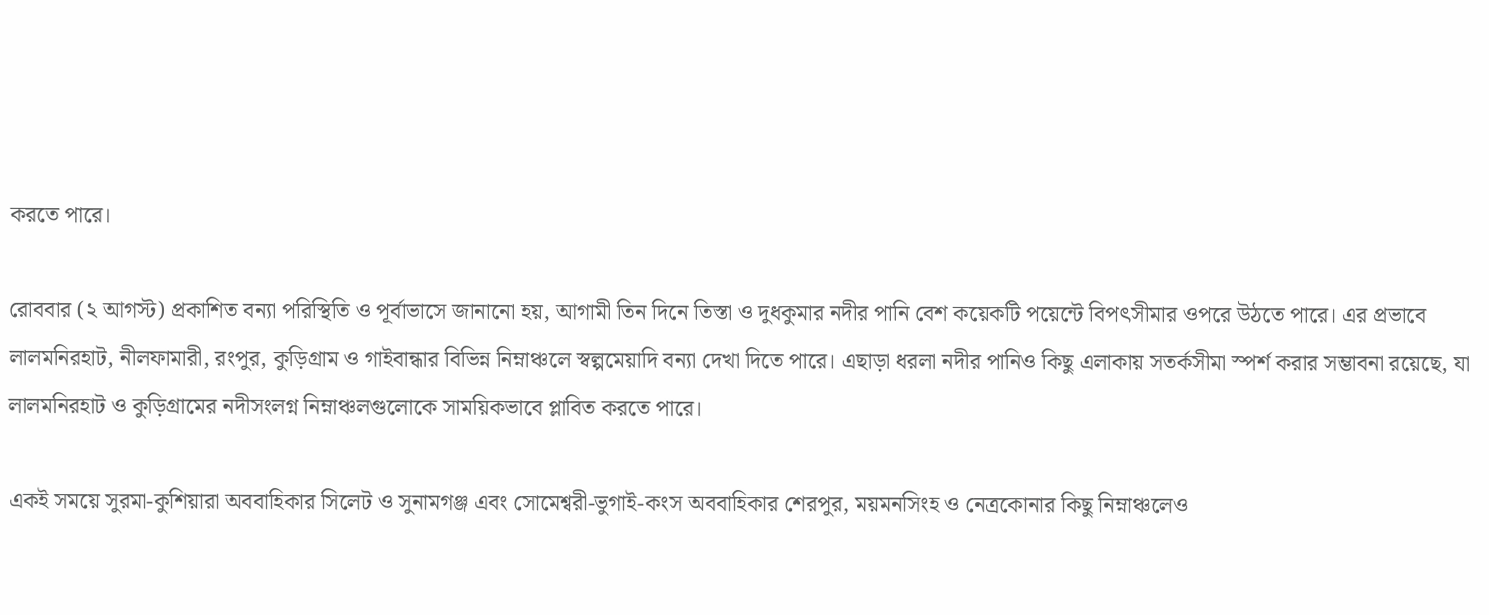করতে পারে।

রোববার (২ আগস্ট) প্রকাশিত বন্যা পরিস্থিতি ও পূর্বাভাসে জানানো হয়, আগামী তিন দিনে তিস্তা ও দুধকুমার নদীর পানি বেশ কয়েকটি পয়েন্টে বিপৎসীমার ওপরে উঠতে পারে। এর প্রভাবে লালমনিরহাট, নীলফামারী, রংপুর, কুড়িগ্রাম ও গাইবান্ধার বিভিন্ন নিম্নাঞ্চলে স্বল্পমেয়াদি বন্যা দেখা দিতে পারে। এছাড়া ধরলা নদীর পানিও কিছু এলাকায় সতর্কসীমা স্পর্শ করার সম্ভাবনা রয়েছে, যা লালমনিরহাট ও কুড়িগ্রামের নদীসংলগ্ন নিম্নাঞ্চলগুলোকে সাময়িকভাবে প্লাবিত করতে পারে।

একই সময়ে সুরমা-কুশিয়ারা অববাহিকার সিলেট ও সুনামগঞ্জ এবং সোমেশ্বরী-ভুগাই-কংস অববাহিকার শেরপুর, ময়মনসিংহ ও নেত্রকোনার কিছু নিম্নাঞ্চলেও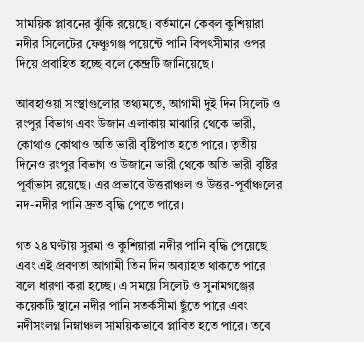সাময়িক প্লাবনের ঝুঁকি রয়েছে। বর্তমানে কেবল কুশিয়ারা নদীর সিলেটের ফেঞ্চুগঞ্জ পয়েন্টে পানি বিপৎসীমার ওপর দিয়ে প্রবাহিত হচ্ছে বলে কেন্দ্রটি জানিয়েছে।

আবহাওয়া সংস্থাগুলোর তথ্যমতে, আগামী দুই দিন সিলেট ও রংপুর বিভাগ এবং উজান এলাকায় মাঝারি থেকে ভারী, কোথাও কোথাও অতি ভারী বৃষ্টিপাত হতে পারে। তৃতীয় দিনেও রংপুর বিভাগ ও উজানে ভারী থেকে অতি ভারী বৃষ্টির পূর্বাভাস রয়েছে। এর প্রভাবে উত্তরাঞ্চল ও উত্তর-পূর্বাঞ্চলের নদ-নদীর পানি দ্রুত বৃদ্ধি পেতে পারে।

গত ২৪ ঘণ্টায় সুরমা ও কুশিয়ারা নদীর পানি বৃদ্ধি পেয়েছে এবং এই প্রবণতা আগামী তিন দিন অব্যাহত থাকতে পারে বলে ধারণা করা হচ্ছে। এ সময়ে সিলেট ও সুনামগঞ্জের কয়েকটি স্থানে নদীর পানি সতর্কসীমা ছুঁতে পারে এবং নদীসংলগ্ন নিম্নাঞ্চল সাময়িকভাবে প্লাবিত হতে পারে। তবে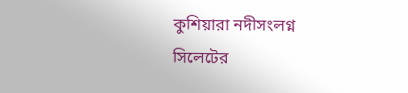কুশিয়ারা নদীসংলগ্ন সিলেটের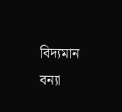বিদ্যমান বন্যা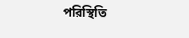পরিস্থিতি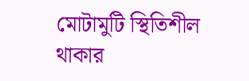মোটামুটি স্থিতিশীল থাকার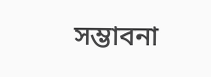সম্ভাবনা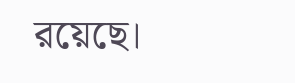রয়েছে।